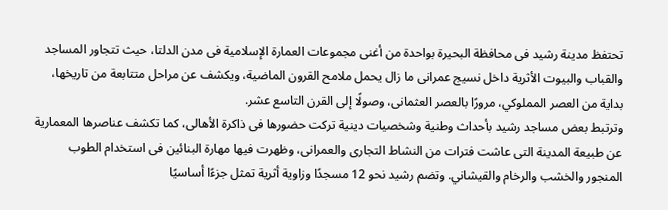تحتفظ مدينة رشيد فى محافظة البحيرة بواحدة من أغنى مجموعات العمارة الإسلامية فى مدن الدلتا، حيث تتجاور المساجد والقباب والبيوت الأثرية داخل نسيج عمرانى ما زال يحمل ملامح القرون الماضية، ويكشف عن مراحل متتابعة من تاريخها، بداية من العصر المملوكي، مرورًا بالعصر العثمانى، وصولًا إلى القرن التاسع عشر.
وترتبط بعض مساجد رشيد بأحداث وطنية وشخصيات دينية تركت حضورها فى ذاكرة الأهالى، كما تكشف عناصرها المعمارية عن طبيعة المدينة التى عاشت فترات من النشاط التجارى والعمرانى، وظهرت فيها مهارة البنائين فى استخدام الطوب المنجور والخشب والرخام والقيشاني. وتضم رشيد نحو 12 مسجدًا وزاوية أثرية تمثل جزءًا أساسيًا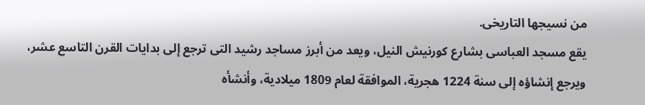من نسيجها التاريخى.
يقع مسجد العباسى بشارع كورنيش النيل، ويعد من أبرز مساجد رشيد التى ترجع إلى بدايات القرن التاسع عشر، ويرجع إنشاؤه إلى سنة 1224 هجرية، الموافقة لعام 1809 ميلادية، وأنشأه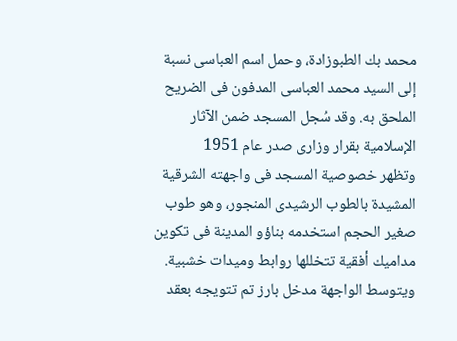محمد بك الطبوزادة، وحمل اسم العباسى نسبة إلى السيد محمد العباسى المدفون فى الضريح الملحق به. وقد سُجل المسجد ضمن الآثار الإسلامية بقرار وزارى صدر عام 1951
وتظهر خصوصية المسجد فى واجهته الشرقية المشيدة بالطوب الرشيدى المنجور، وهو طوب صغير الحجم استخدمه بناؤو المدينة فى تكوين مداميك أفقية تتخللها روابط وميدات خشبية.
ويتوسط الواجهة مدخل بارز تم تتويجه بعقد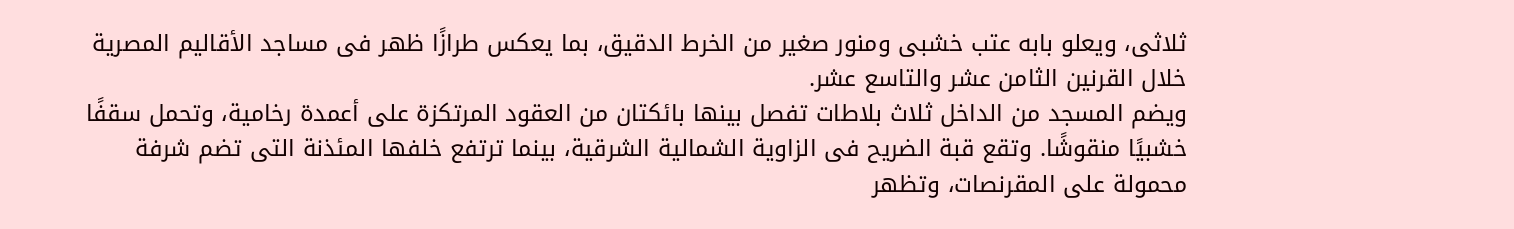ثلاثى، ويعلو بابه عتب خشبى ومنور صغير من الخرط الدقيق، بما يعكس طرازًا ظهر فى مساجد الأقاليم المصرية خلال القرنين الثامن عشر والتاسع عشر.
ويضم المسجد من الداخل ثلاث بلاطات تفصل بينها بائكتان من العقود المرتكزة على أعمدة رخامية، وتحمل سقفًا خشبيًا منقوشًا. وتقع قبة الضريح فى الزاوية الشمالية الشرقية، بينما ترتفع خلفها المئذنة التى تضم شرفة محمولة على المقرنصات، وتظهر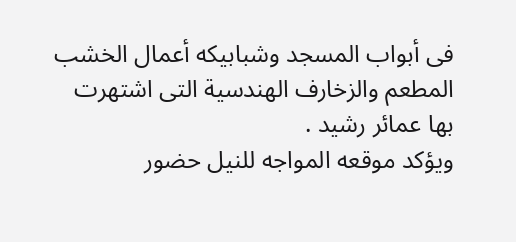فى أبواب المسجد وشبابيكه أعمال الخشب المطعم والزخارف الهندسية التى اشتهرت بها عمائر رشيد .
ويؤكد موقعه المواجه للنيل حضور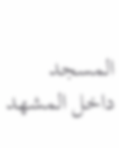المسجد داخل المشهد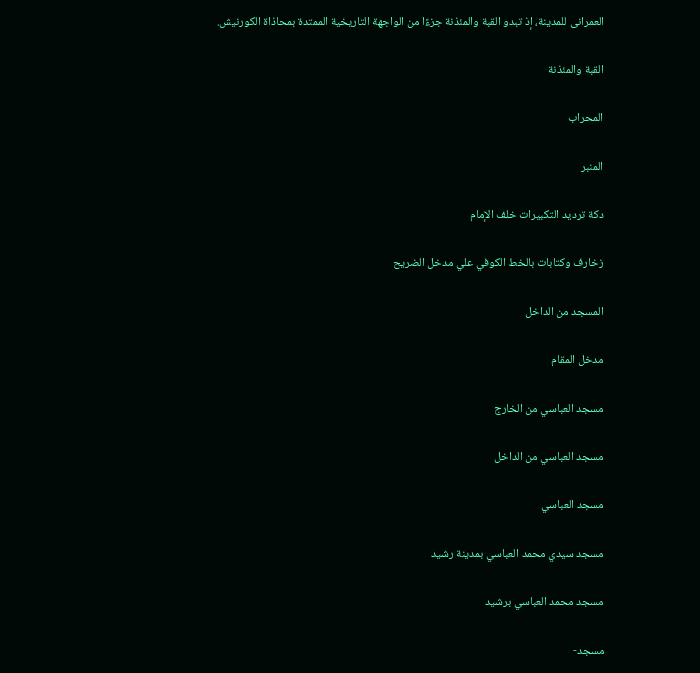العمرانى للمدينة، إذ تبدو القبة والمئذنة جزءًا من الواجهة التاريخية الممتدة بمحاذاة الكورنيش.

القبة والمئذنة

المحراب

المنبر

دكة ترديد التكبيرات خلف الإمام

زخارف وكتابات بالخط الكوفي علي مدخل الضريح

المسجد من الداخل

مدخل المقام

مسجد العباسي من الخارج

مسجد العباسي من الداخل

مسجد العباسي

مسجد سيدي محمد العباسي بمدينة رشيد

مسجد محمد العباسي برشيد

مسجد-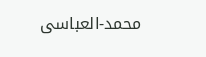محمد-العباسى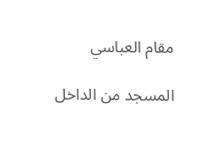مقام العباسي

المسجد من الداخل